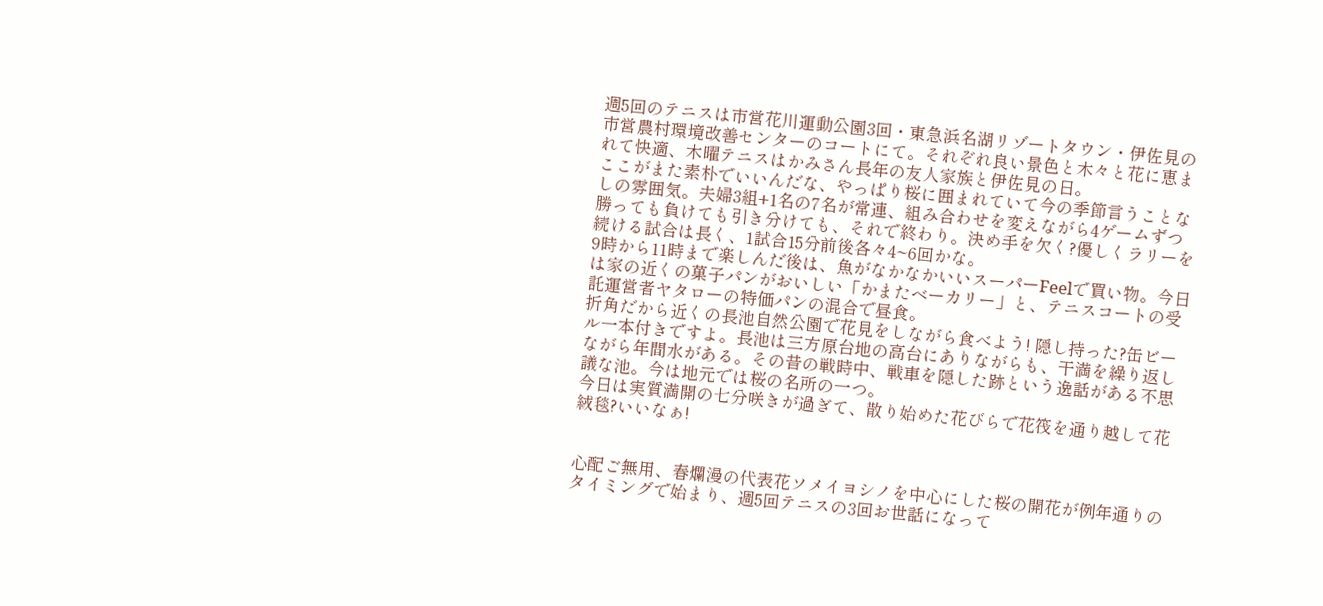週5回のテニスは市営花川運動公園3回・東急浜名湖リゾートタウン・伊佐見の市営農村環境改善センターのコートにて。それぞれ良い景色と木々と花に恵まれて快適、木曜テニスはかみさん長年の友人家族と伊佐見の日。
ここがまた素朴でいいんだな、やっぱり桜に囲まれていて今の季節言うことなしの雰囲気。夫婦3組+1名の7名が常連、組み合わせを変えながら4ゲームずつ勝っても負けても引き分けても、それで終わり。決め手を欠く?優しくラリーを続ける試合は長く、1試合15分前後各々4~6回かな。
9時から11時まで楽しんだ後は、魚がなかなかいいスーパーFeelで買い物。今日は家の近くの菓子パンがおいしい「かまたベーカリー」と、テニスコートの受託運営者ヤタローの特価パンの混合で昼食。
折角だから近くの長池自然公園で花見をしながら食べよう! 隠し持った?缶ビール一本付きですよ。長池は三方原台地の高台にありながらも、干満を繰り返しながら年間水がある。その昔の戦時中、戦車を隠した跡という逸話がある不思議な池。今は地元では桜の名所の一つ。
今日は実質満開の七分咲きが過ぎて、散り始めた花びらで花筏を通り越して花絨毯?いいなぁ!


心配ご無用、春爛漫の代表花ソメイヨシノを中心にした桜の開花が例年通りのタイミングで始まり、週5回テニスの3回お世話になって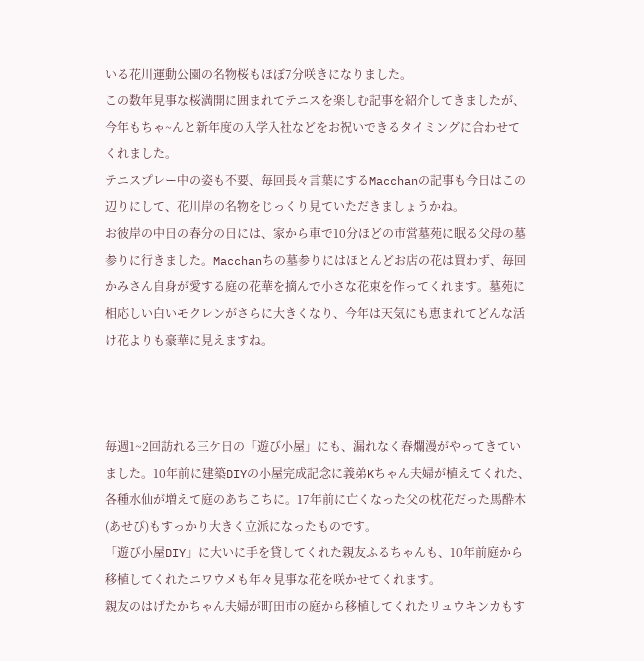いる花川運動公園の名物桜もほぼ7分咲きになりました。
この数年見事な桜満開に囲まれてテニスを楽しむ記事を紹介してきましたが、今年もちゃ~んと新年度の入学入社などをお祝いできるタイミングに合わせてくれました。
テニスプレー中の姿も不要、毎回長々言葉にするMacchanの記事も今日はこの辺りにして、花川岸の名物をじっくり見ていただきましょうかね。
お彼岸の中日の春分の日には、家から車で10分ほどの市営墓苑に眠る父母の墓参りに行きました。Macchanちの墓参りにはほとんどお店の花は買わず、毎回かみさん自身が愛する庭の花華を摘んで小さな花束を作ってくれます。墓苑に相応しい白いモクレンがさらに大きくなり、今年は天気にも恵まれてどんな活け花よりも豪華に見えますね。



毎週1~2回訪れる三ケ日の「遊び小屋」にも、漏れなく春爛漫がやってきていました。10年前に建築DIYの小屋完成記念に義弟Kちゃん夫婦が植えてくれた、各種水仙が増えて庭のあちこちに。17年前に亡くなった父の枕花だった馬酔木(あせび)もすっかり大きく立派になったものです。
「遊び小屋DIY」に大いに手を貸してくれた親友ふるちゃんも、10年前庭から移植してくれたニワウメも年々見事な花を咲かせてくれます。
親友のはげたかちゃん夫婦が町田市の庭から移植してくれたリュウキンカもす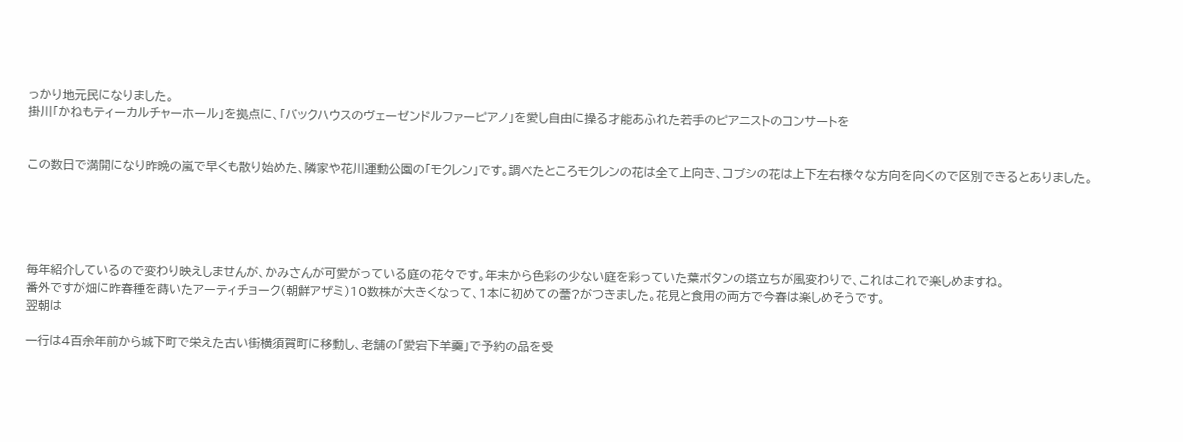っかり地元民になりました。
掛川「かねもティーカルチャーホール」を拠点に、「バックハウスのヴェーゼンドルファーピアノ」を愛し自由に操る才能あふれた若手のピアニストのコンサートを


この数日で満開になり昨晩の嵐で早くも散り始めた、隣家や花川運動公園の「モクレン」です。調べたところモクレンの花は全て上向き、コブシの花は上下左右様々な方向を向くので区別できるとありました。





毎年紹介しているので変わり映えしませんが、かみさんが可愛がっている庭の花々です。年末から色彩の少ない庭を彩っていた葉ボタンの塔立ちが風変わりで、これはこれで楽しめますね。
番外ですが畑に昨春種を蒔いたアーティチョーク(朝鮮アザミ)10数株が大きくなって、1本に初めての蕾?がつきました。花見と食用の両方で今春は楽しめそうです。
翌朝は

一行は4百余年前から城下町で栄えた古い街横須賀町に移動し、老舗の「愛宕下羊羹」で予約の品を受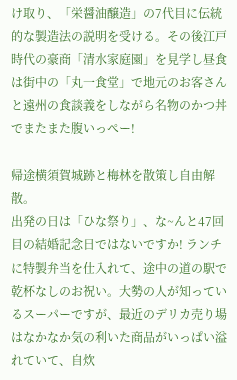け取り、「栄醤油醸造」の7代目に伝統的な製造法の説明を受ける。その後江戸時代の豪商「清水家庭園」を見学し昼食は街中の「丸一食堂」で地元のお客さんと遠州の食談義をしながら名物のかつ丼でまたまた腹いっぺー!

帰途横須賀城跡と梅林を散策し自由解散。
出発の日は「ひな祭り」、な~んと47回目の結婚記念日ではないですか! ランチに特製弁当を仕入れて、途中の道の駅で乾杯なしのお祝い。大勢の人が知っているスーパーですが、最近のデリカ売り場はなかなか気の利いた商品がいっぱい溢れていて、自炊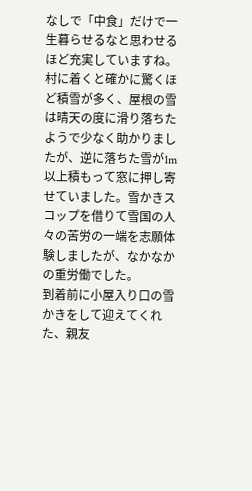なしで「中食」だけで一生暮らせるなと思わせるほど充実していますね。
村に着くと確かに驚くほど積雪が多く、屋根の雪は晴天の度に滑り落ちたようで少なく助かりましたが、逆に落ちた雪が1m以上積もって窓に押し寄せていました。雪かきスコップを借りて雪国の人々の苦労の一端を志願体験しましたが、なかなかの重労働でした。
到着前に小屋入り口の雪かきをして迎えてくれた、親友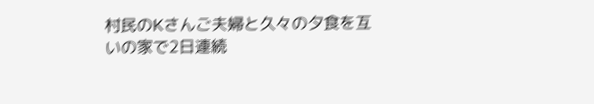村民のKさんご夫婦と久々の夕食を互いの家で2日連続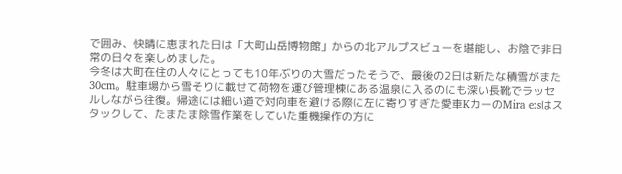で囲み、快晴に恵まれた日は「大町山岳博物館」からの北アルプスビューを堪能し、お陰で非日常の日々を楽しめました。
今冬は大町在住の人々にとっても10年ぶりの大雪だったそうで、最後の2日は新たな積雪がまた30cm。駐車場から雪そりに載せて荷物を運び管理棟にある温泉に入るのにも深い長靴でラッセルしながら往復。帰途には細い道で対向車を避ける際に左に寄りすぎた愛車KカーのMira e:sはスタックして、たまたま除雪作業をしていた重機操作の方に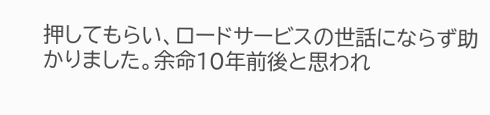押してもらい、ロードサービスの世話にならず助かりました。余命10年前後と思われ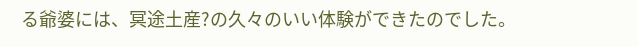る爺婆には、冥途土産?の久々のいい体験ができたのでした。